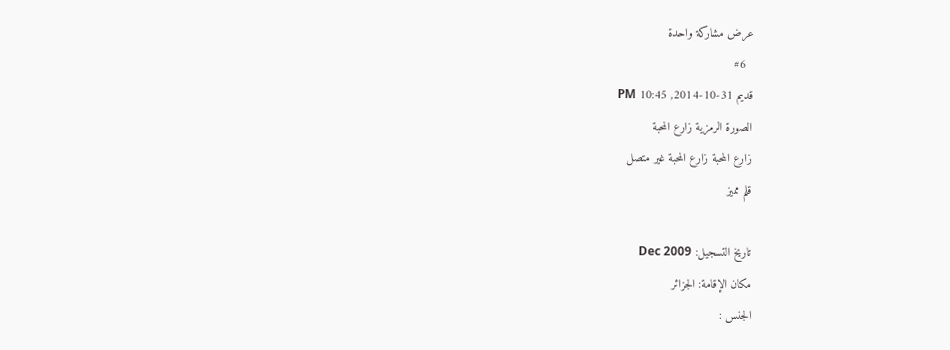عرض مشاركة واحدة
  #6
قديم 31-10-2014, 10:45 PM
الصورة الرمزية زارع المحبة
زارع المحبة زارع المحبة غير متصل
قلم مميز

تاريخ التسجيل: Dec 2009
مكان الإقامة: الجزائر
الجنس :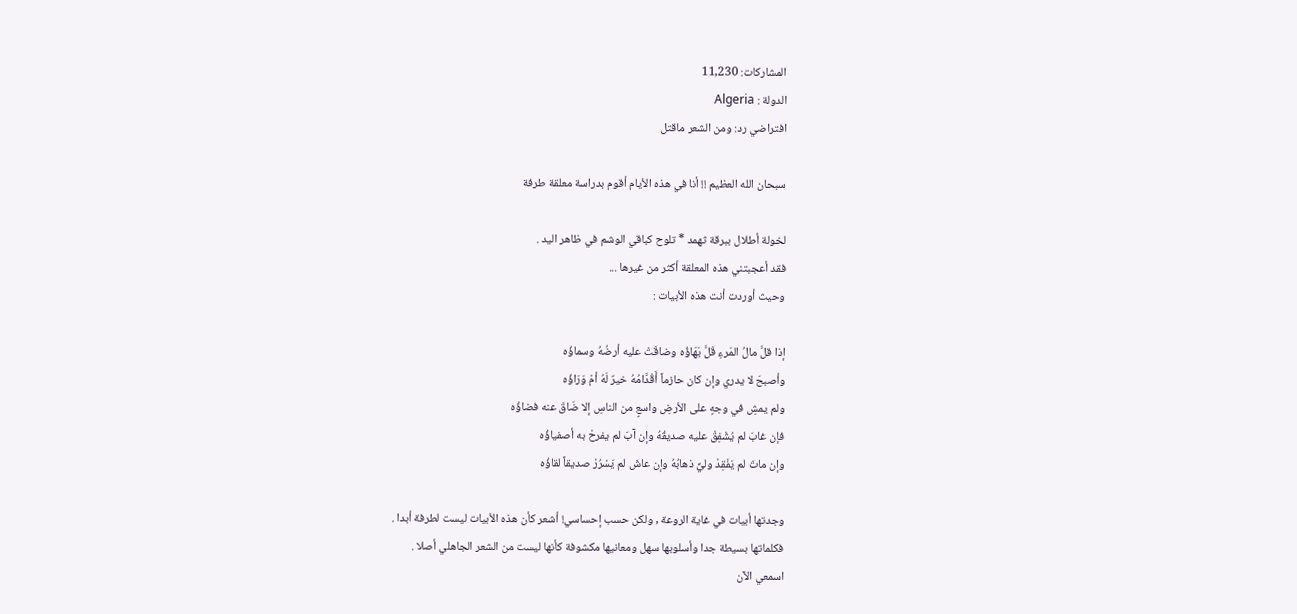المشاركات: 11,230
الدولة : Algeria
افتراضي رد: ومن الشعر ماقتل

سبحان الله العظيم !! أنا في هذه الأيام أقوم بدراسة معلقة طرفة

لخولة أطلال ببرقة ثهمد * تلوح كباقي الوشم في ظاهر اليد .
فقد أعجبتني هذه المعلقة أكثر من غيرها ...
وحيث أوردت أنت هذه الأبيات :

إذا قلَّ مالُ المَرءِ قَلَّ بَهَاؤُه وضاقَتْ عليه أرضُهُ وسماؤُه
وأصبحَ لا يدري وإن كان حازماً أَقُدَّامُهُ خيرٌ لَهُ أمْ وَرَاؤُه
ولم يمشِ في وجهٍ على الأرضِ واسعٍ من الناسِ إلا ضَاقَ عنه فضاؤُه
فإن غابَ لم يُشْفِقْ عليه صديقُهُ وإن آبَ لم يفرحْ به أصفياؤُه
وإن ماتَ لم يَفْقِدْ وليٌّ ذهابُهُ وإن عاشَ لم يَسْرُرْ صديقاً لقاؤُه

وجدتها أبيات في غاية الروعة , ولكن حسب إحساسي! أشعر كأن هذه الأبيات ليست لطرفة أبدا .
فكلماتها بسيطة جدا وأسلوبها سهل ومعانيها مكشوفة كأنها ليست من الشعر الجاهلي أصلا .
اسمعي الآن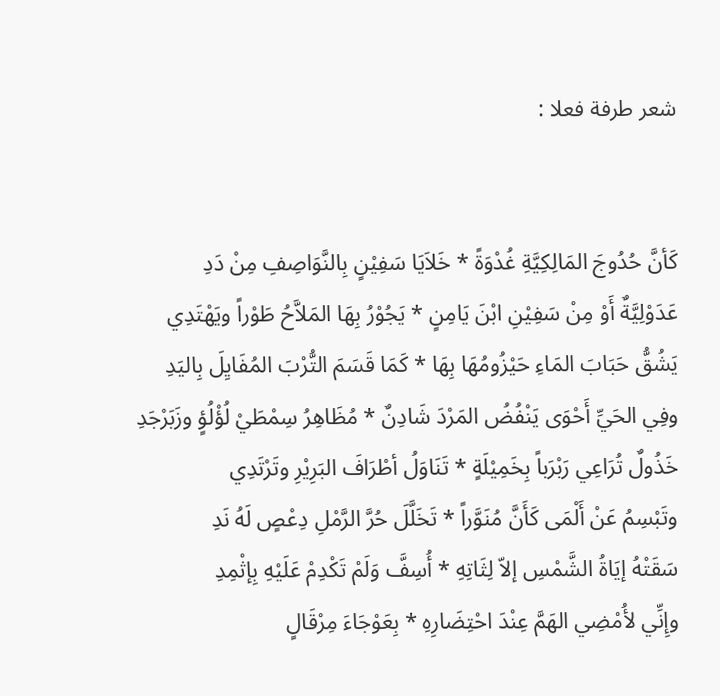شعر طرفة فعلا :


كَأنَّ حُدُوجَ المَالِكِيَّةِ غُدْوَةً * خَلاَيَا سَفِيْنٍ بِالنَّوَاصِفِ مِنْ دَدِ
عَدَوْلِيَّةٌ أَوْ مِنْ سَفِيْنِ ابْنَ يَامِنٍ * يَجُوْرُ بِهَا المَلاَّحُ طَوْراً ويَهْتَدِي
يَشُقُّ حَبَابَ المَاءِ حَيْزُومُهَا بِهَا * كَمَا قَسَمَ التُّرْبَ المُفَايِلَ بِاليَدِ
وفِي الحَيِّ أَحْوَى يَنْفُضُ المَرْدَ شَادِنٌ * مُظَاهِرُ سِمْطَيْ لُؤْلُؤٍ وزَبَرْجَدِ
خَذُولٌ تُرَاعِي رَبْرَباً بِخَمِيْلَةٍ * تَنَاوَلُ أطْرَافَ البَرِيْرِ وتَرْتَدِي
وتَبْسِمُ عَنْ أَلْمَى كَأَنَّ مُنَوَّراً * تَخَلَّلَ حُرَّ الرَّمْلِ دِعْصٍ لَهُ نَدِ
سَقَتْهُ إيَاةُ الشَّمْسِ إلاّ لِثَاتِهِ * أُسِفَّ وَلَمْ تَكْدِمْ عَلَيْهِ بِإثْمِدِ
وإِنِّي لأُمْضِي الهَمَّ عِنْدَ احْتِضَارِهِ * بِعَوْجَاءَ مِرْقَالٍ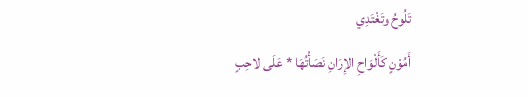تَلُوحُ وتَغْتَدِي
أَمُوْنٍ كَأَلْوَاحِ الإِرَانِ نَصَأْتُهَا * عَلَى لاحِبٍ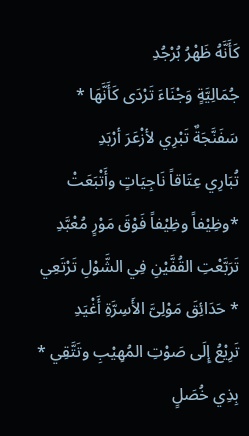كَأَنَّهُ ظَهْرُ بُرْجُدِ
جُمَالِيَّةٍ وَجْنَاءَ تَرْدَى كَأَنَّهَا * سَفَنَّجَةٌ تَبْرِي لأزْعَرَ أرْبَدِ
تُبَارِي عِتَاقاً نَاجِيَاتٍ وأَتْبَعَتْ *وظِيْفاً وظِيْفاً فَوْقَ مَوْرٍ مُعْبَّدِ
تَرَبَّعْتِ القُفَّيْنِ فِي الشَّوْلِ تَرْتَعِي * حَدَائِقَ مَوْلِىَّ الأَسِرَّةِ أَغْيَدِ
تَرِيْعُ إِلَى صَوْتِ المُهِيْبِ وتَتَّقِي * بِذِي خُصَلٍ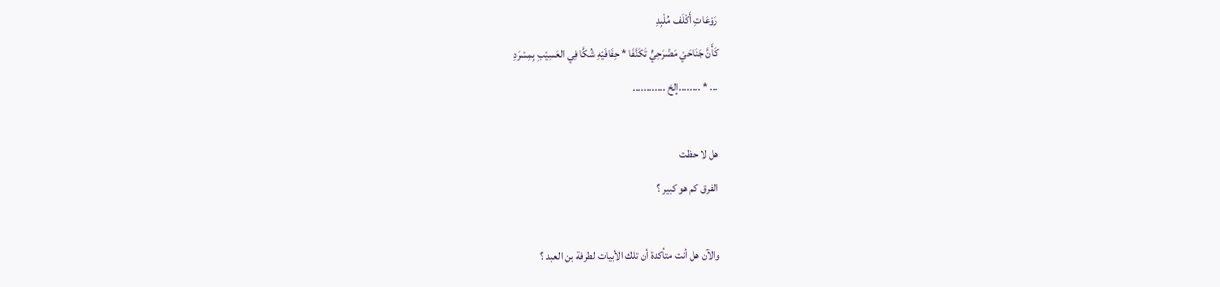رَوْعَاتِ أَكْلَف مُلْبِدِ
كَأَنَّ جَنَاحَيْ مَضْرَحِيٍّ تَكَنَّفَا * حِفَافَيْهِ شُكَّا فِي العَسِيْبِ بِمِسْرَدِ
... * ........إلخ ............

هل لا حظت
الفرق كم هو كبير ؟

والآن هل أنت متأكدة أن تلك الأبيات لطرفة بن العبد ؟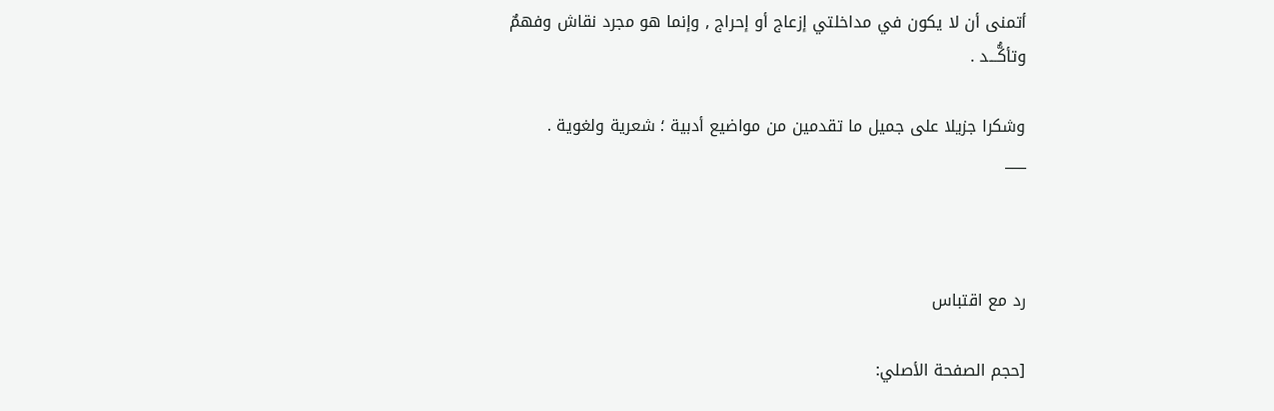أتمنى أن لا يكون في مداخلتي إزعاج أو إحراج , وإنما هو مجرد نقاش وفهمٌ وتأكُّـــد .

وشكرا جزيلا على جميل ما تقدمين من مواضيع أدبية ؛ شعرية ولغوية .
___



رد مع اقتباس

[حجم الصفحة الأصلي: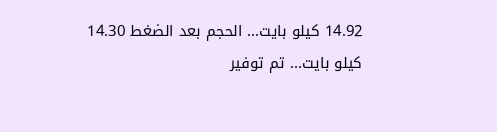14.92 كيلو بايت... الحجم بعد الضغط 14.30 كيلو بايت... تم توفير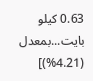0.63 كيلو بايت...بمعدل (4.21%)]